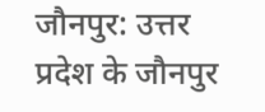जौनपुर: उत्तर प्रदेश के जौनपुर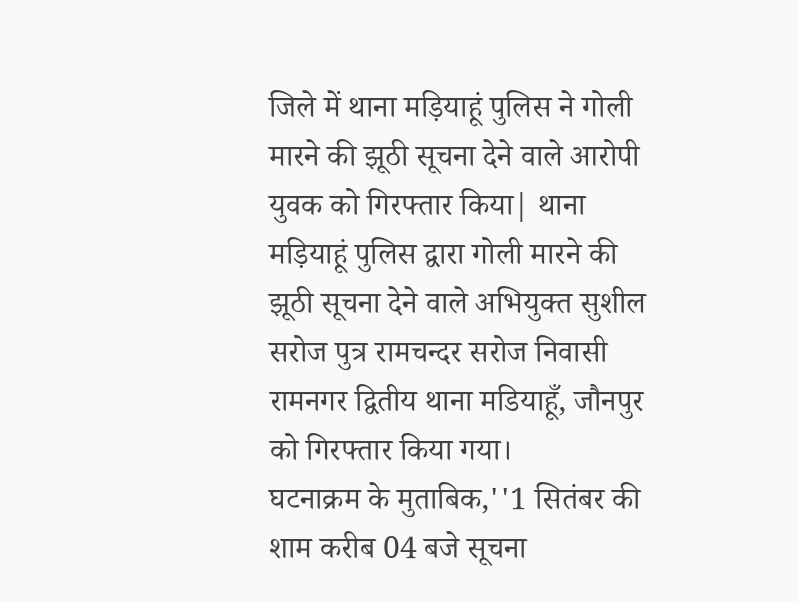जिले में थाना मड़ियाहूं पुलिस ने गोली मारने की झूठी सूचना देने वाले आरोपी युवक को गिरफ्तार किया| थाना मड़ियाहूं पुलिस द्वारा गोली मारने की झूठी सूचना देने वाले अभियुक्त सुशील सरोज पुत्र रामचन्दर सरोज निवासी रामनगर द्वितीय थाना मडियाहूँ, जौनपुर को गिरफ्तार किया गया।
घटनाक्रम के मुताबिक,''1 सितंबर की शाम करीब 04 बजे सूचना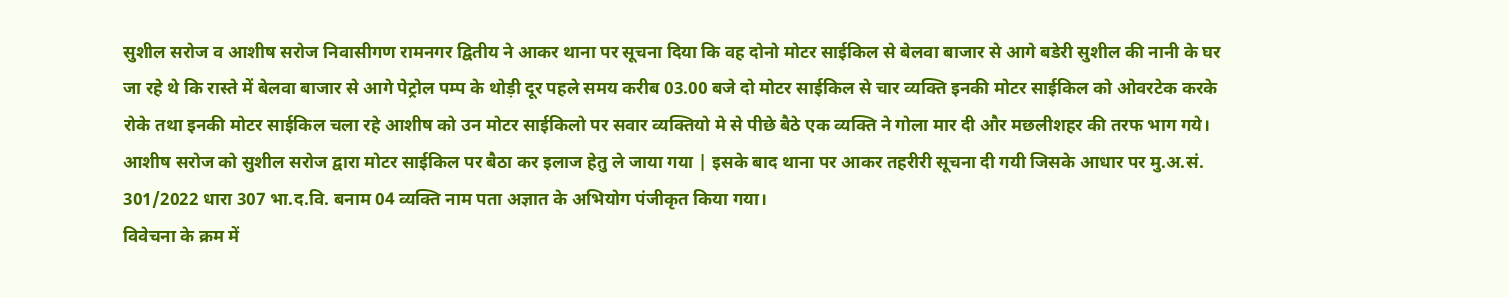सुशील सरोज व आशीष सरोज निवासीगण रामनगर द्वितीय ने आकर थाना पर सूचना दिया कि वह दोनो मोटर साईकिल से बेलवा बाजार से आगे बडेरी सुशील की नानी के घर जा रहे थे कि रास्ते में बेलवा बाजार से आगे पेट्रोल पम्प के थोड़ी दूर पहले समय करीब 03.00 बजे दो मोटर साईकिल से चार व्यक्ति इनकी मोटर साईकिल को ओवरटेक करके रोके तथा इनकी मोटर साईकिल चला रहे आशीष को उन मोटर साईकिलो पर सवार व्यक्तियो मे से पीछे बैठे एक व्यक्ति ने गोला मार दी और मछलीशहर की तरफ भाग गये।
आशीष सरोज को सुशील सरोज द्वारा मोटर साईकिल पर बैठा कर इलाज हेतु ले जाया गया | इसके बाद थाना पर आकर तहरीरी सूचना दी गयी जिसके आधार पर मु.अ.सं. 301/2022 धारा 307 भा.द.वि. बनाम 04 व्यक्ति नाम पता अज्ञात के अभियोग पंजीकृत किया गया।
विवेचना के क्रम में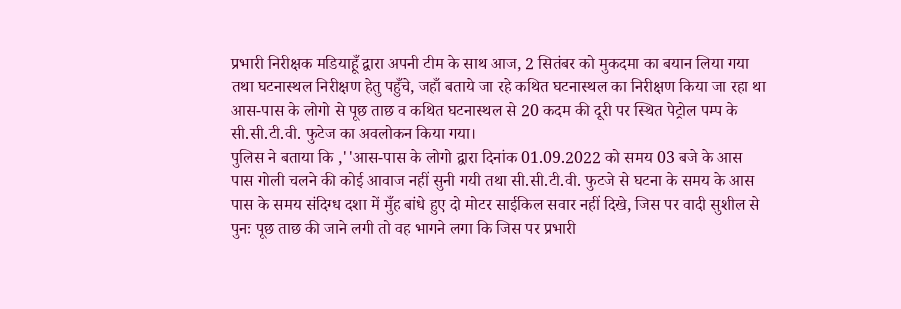प्रभारी निरीक्षक मडियाहूँ द्वारा अपनी टीम के साथ आज, 2 सितंबर को मुकदमा का बयान लिया गया तथा घटनास्थल निरीक्षण हेतु पहुँचे, जहाँ बताये जा रहे कथित घटनास्थल का निरीक्षण किया जा रहा था आस-पास के लोगो से पूछ ताछ व कथित घटनास्थल से 20 कदम की दूरी पर स्थित पेट्रोल पम्प के सी.सी.टी.वी. फुटेज का अवलोकन किया गया।
पुलिस ने बताया कि ,''आस-पास के लोगो द्वारा दिनांक 01.09.2022 को समय 03 बजे के आस पास गोली चलने की कोई आवाज नहीं सुनी गयी तथा सी.सी.टी.वी. फुटजे से घटना के समय के आस पास के समय संदिग्ध दशा में मुँह बांधे हुए दो मोटर साईकिल सवार नहीं दिखे, जिस पर वादी सुशील से पुनः पूछ ताछ की जाने लगी तो वह भागने लगा कि जिस पर प्रभारी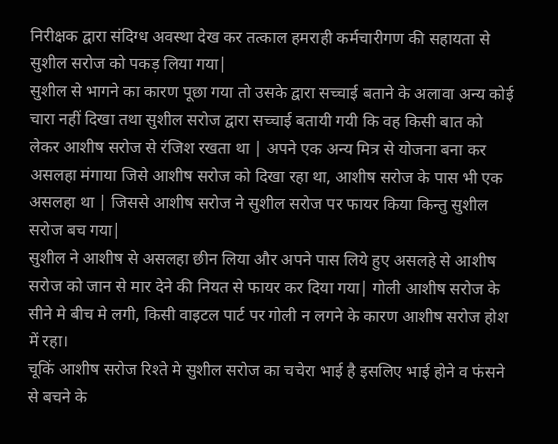निरीक्षक द्वारा संदिग्ध अवस्था देख कर तत्काल हमराही कर्मचारीगण की सहायता से सुशील सरोज को पकड़ लिया गया|
सुशील से भागने का कारण पूछा गया तो उसके द्वारा सच्चाई बताने के अलावा अन्य कोई चारा नहीं दिखा तथा सुशील सरोज द्वारा सच्चाई बतायी गयी कि वह किसी बात को लेकर आशीष सरोज से रंजिश रखता था | अपने एक अन्य मित्र से योजना बना कर असलहा मंगाया जिसे आशीष सरोज को दिखा रहा था, आशीष सरोज के पास भी एक असलहा था | जिससे आशीष सरोज ने सुशील सरोज पर फायर किया किन्तु सुशील सरोज बच गया|
सुशील ने आशीष से असलहा छीन लिया और अपने पास लिये हुए असलहे से आशीष सरोज को जान से मार देने की नियत से फायर कर दिया गया| गोली आशीष सरोज के सीने मे बीच मे लगी, किसी वाइटल पार्ट पर गोली न लगने के कारण आशीष सरोज होश में रहा।
चूकिं आशीष सरोज रिश्ते मे सुशील सरोज का चचेरा भाई है इसलिए भाई होने व फंसने से बचने के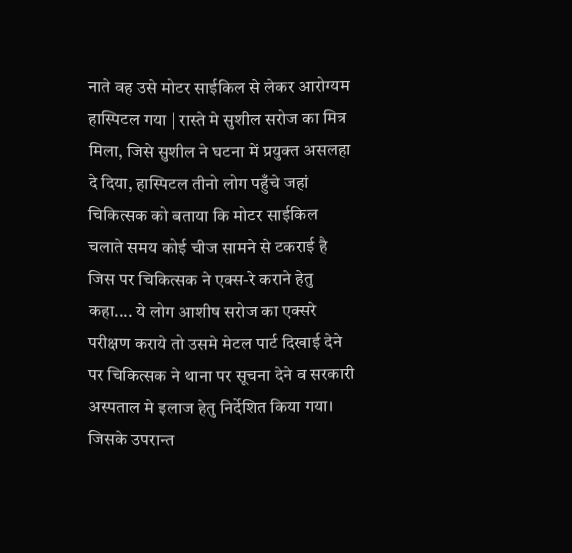नाते वह उसे मोटर साईकिल से लेकर आरोग्यम हास्पिटल गया | रास्ते मे सुशील सरोज का मित्र मिला, जिसे सुशील ने घटना में प्रयुक्त असलहा दे दिया, हास्पिटल तीनो लोग पहुँचे जहां चिकित्सक को बताया कि मोटर साईकिल चलाते समय कोई चीज सामने से टकराई है जिस पर चिकित्सक ने एक्स-रे कराने हेतु कहा.... ये लोग आशीष सरोज का एक्सरे परीक्षण कराये तो उसमे मेटल पार्ट दिखाई देने पर चिकित्सक ने थाना पर सूचना देने व सरकारी अस्पताल मे इलाज हेतु निर्देशित किया गया। जिसके उपरान्त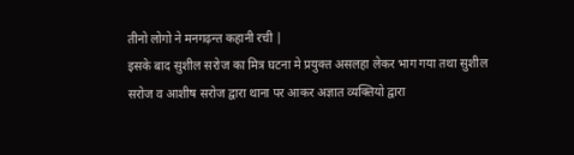तीनो लोगो ने मनगढ़न्त कहानी रची |
इसके बाद सुशील सरोज का मित्र घटना मे प्रयुक्त असलहा लेकर भाग गया तथा सुशील सरोज व आशीष सरोज द्वारा थाना पर आकर अज्ञात व्यक्तियो द्वारा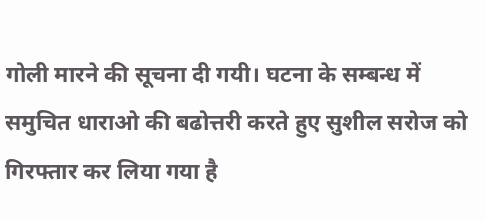गोली मारने की सूचना दी गयी। घटना के सम्बन्ध में समुचित धाराओ की बढोत्तरी करते हुए सुशील सरोज को गिरफ्तार कर लिया गया है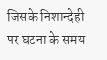जिसके निशान्देही पर घटना के समय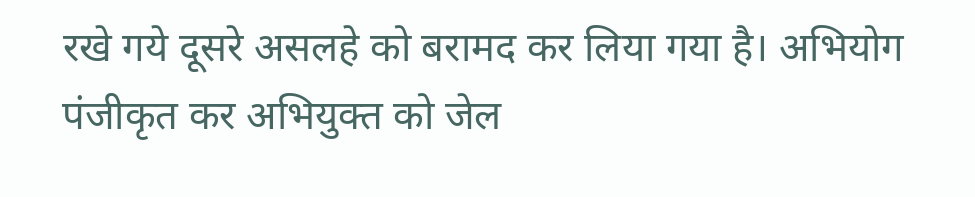रखे गये दूसरे असलहे को बरामद कर लिया गया है। अभियोग पंजीकृत कर अभियुक्त को जेल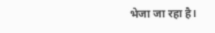भेजा जा रहा है।